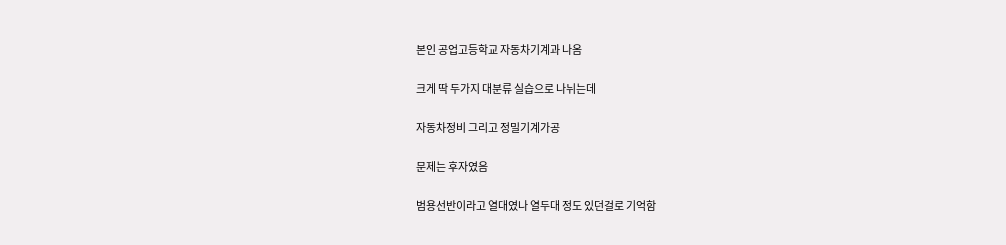본인 공업고등학교 자동차기계과 나옴

크게 딱 두가지 대분류 실습으로 나뉘는데

자동차정비 그리고 정밀기계가공

문제는 후자였음

범용선반이라고 열대였나 열두대 정도 있던걸로 기억함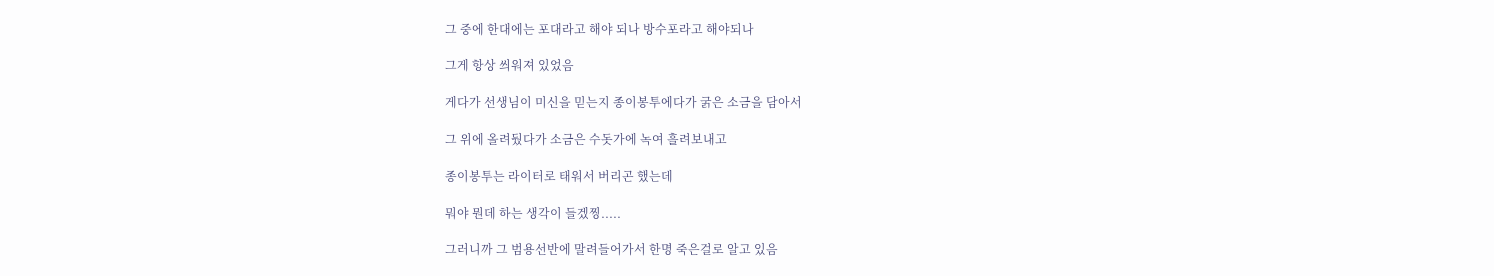그 중에 한대에는 포대라고 해야 되나 방수포라고 해야되나

그게 항상 씌워져 있었음

게다가 선생님이 미신을 믿는지 종이봉투에다가 굵은 소금을 담아서

그 위에 올려뒀다가 소금은 수돗가에 녹여 흘려보내고

종이봉투는 라이터로 태워서 버리곤 했는데

뭐야 뭔데 하는 생각이 들겠찡.....

그러니까 그 범용선반에 말려들어가서 한명 죽은걸로 알고 있음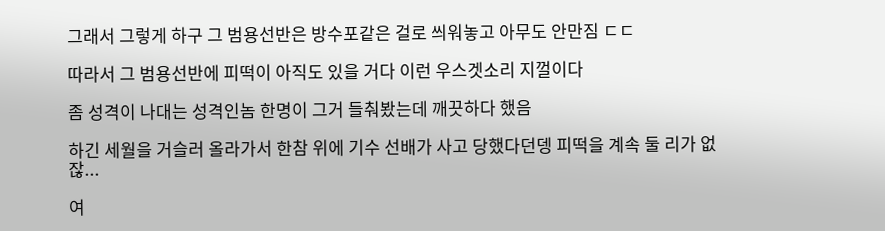그래서 그렇게 하구 그 범용선반은 방수포같은 걸로 씌워놓고 아무도 안만짐 ㄷㄷ

따라서 그 범용선반에 피떡이 아직도 있을 거다 이런 우스겟소리 지껄이다

좀 성격이 나대는 성격인놈 한명이 그거 들춰봤는데 깨끗하다 했음

하긴 세월을 거슬러 올라가서 한참 위에 기수 선배가 사고 당했다던뎅 피떡을 계속 둘 리가 없잖...

여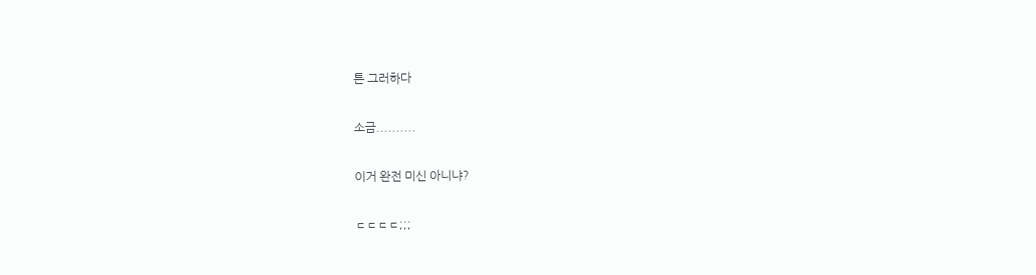튼 그러하다

소금..........

이거 완전 미신 아니냐?

ㄷㄷㄷㄷ;;;